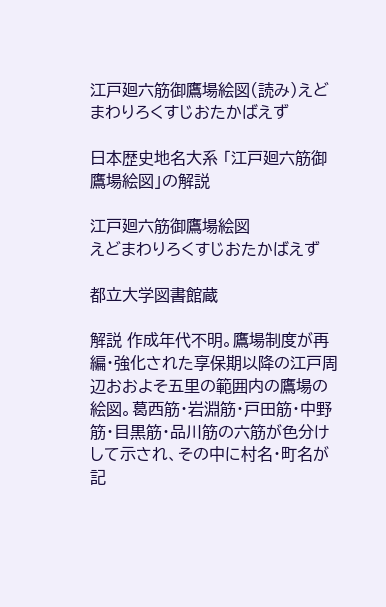江戸廻六筋御鷹場絵図(読み)えどまわりろくすじおたかばえず

日本歴史地名大系 「江戸廻六筋御鷹場絵図」の解説

江戸廻六筋御鷹場絵図
えどまわりろくすじおたかばえず

都立大学図書館蔵

解説 作成年代不明。鷹場制度が再編・強化された享保期以降の江戸周辺おおよそ五里の範囲内の鷹場の絵図。葛西筋・岩淵筋・戸田筋・中野筋・目黒筋・品川筋の六筋が色分けして示され、その中に村名・町名が記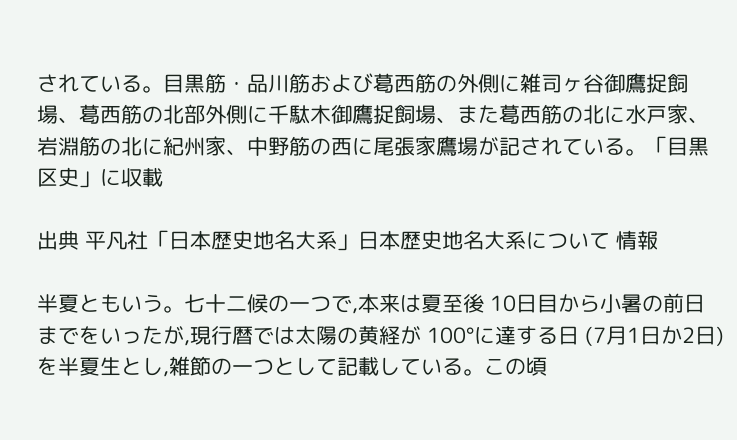されている。目黒筋・品川筋および葛西筋の外側に雑司ヶ谷御鷹捉飼場、葛西筋の北部外側に千駄木御鷹捉飼場、また葛西筋の北に水戸家、岩淵筋の北に紀州家、中野筋の西に尾張家鷹場が記されている。「目黒区史」に収載

出典 平凡社「日本歴史地名大系」日本歴史地名大系について 情報

半夏ともいう。七十二候の一つで,本来は夏至後 10日目から小暑の前日までをいったが,現行暦では太陽の黄経が 100°に達する日 (7月1日か2日) を半夏生とし,雑節の一つとして記載している。この頃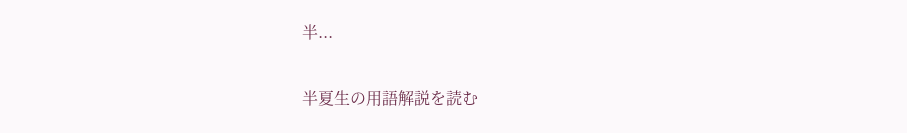半...

半夏生の用語解説を読む